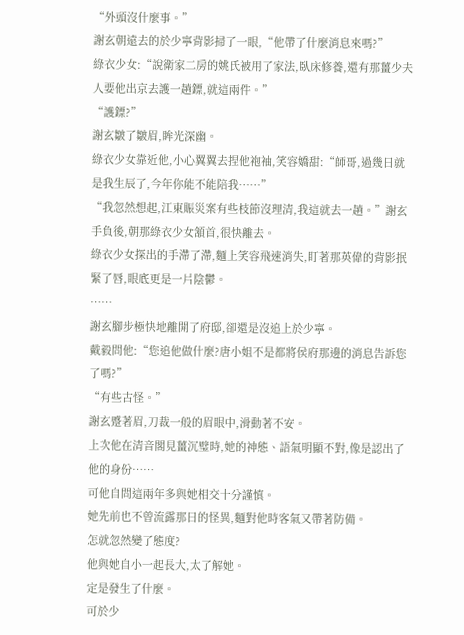“外頭沒什麼事。”
謝玄朝遠去的於少寧背影掃了一眼,“他帶了什麼消息來嗎?”
綠衣少女:“說衛家二房的姚氏被用了家法,臥床修養,還有那薑少夫人要他出京去護一趟鏢,就這兩件。”
“護鏢?”
謝玄皺了皺眉,眸光深幽。
綠衣少女靠近他,小心翼翼去捏他袍袖,笑容嬌甜:“師哥,過幾日就是我生辰了,今年你能不能陪我……”
“我忽然想起,江東賑災案有些枝節沒理清,我這就去一趟。”謝玄手負後,朝那綠衣少女頷首,很快離去。
綠衣少女探出的手滯了滯,麵上笑容飛速消失,盯著那英偉的背影抿緊了唇,眼底更是一片陰鬱。
……
謝玄腳步極快地離開了府邸,卻還是沒追上於少寧。
戴毅問他:“您追他做什麼?唐小姐不是都將侯府那邊的消息告訴您了嗎?”
“有些古怪。”
謝玄蹙著眉,刀裁一般的眉眼中,滑動著不安。
上次他在清音閣見薑沉璧時,她的神態、語氣明顯不對,像是認出了他的身份……
可他自問這兩年多與她相交十分謹慎。
她先前也不曾流露那日的怪異,麵對他時客氣又帶著防備。
怎就忽然變了態度?
他與她自小一起長大,太了解她。
定是發生了什麼。
可於少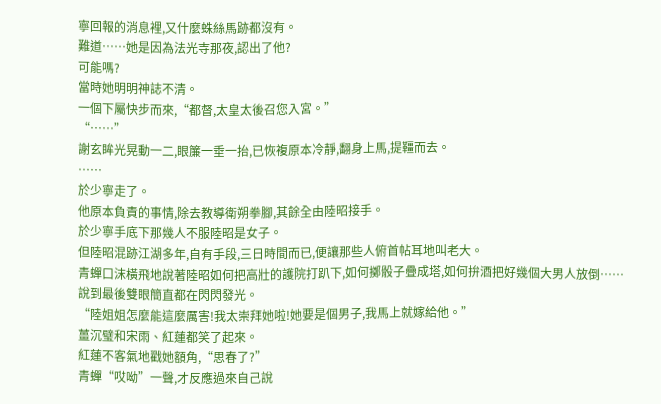寧回報的消息裡,又什麼蛛絲馬跡都沒有。
難道……她是因為法光寺那夜,認出了他?
可能嗎?
當時她明明神誌不清。
一個下屬快步而來,“都督,太皇太後召您入宮。”
“……”
謝玄眸光晃動一二,眼簾一垂一抬,已恢複原本冷靜,翻身上馬,提韁而去。
……
於少寧走了。
他原本負責的事情,除去教導衛朔拳腳,其餘全由陸昭接手。
於少寧手底下那幾人不服陸昭是女子。
但陸昭混跡江湖多年,自有手段,三日時間而已,便讓那些人俯首帖耳地叫老大。
青蟬口沫橫飛地說著陸昭如何把高壯的護院打趴下,如何擲骰子疊成塔,如何拚酒把好幾個大男人放倒……
說到最後雙眼簡直都在閃閃發光。
“陸姐姐怎麼能這麼厲害!我太崇拜她啦!她要是個男子,我馬上就嫁給他。”
薑沉璧和宋雨、紅蓮都笑了起來。
紅蓮不客氣地戳她額角,“思春了?”
青蟬“哎呦”一聲,才反應過來自己說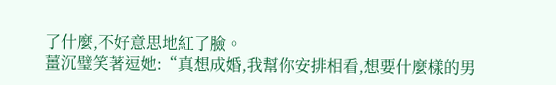了什麼,不好意思地紅了臉。
薑沉璧笑著逗她:“真想成婚,我幫你安排相看,想要什麼樣的男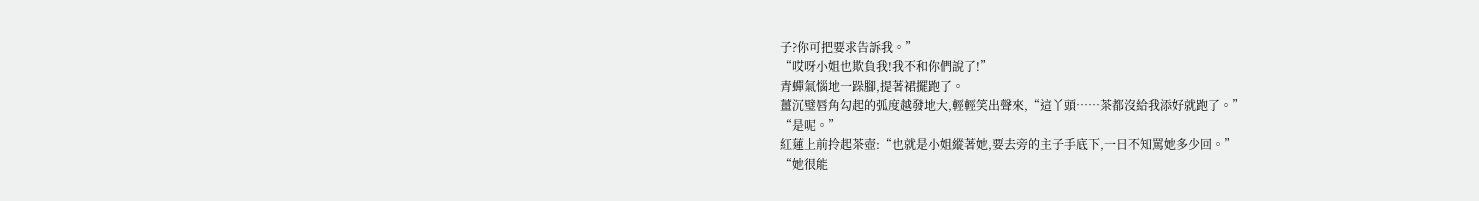子?你可把要求告訴我。”
“哎呀小姐也欺負我!我不和你們說了!”
青蟬氣惱地一跺腳,提著裙擺跑了。
薑沉璧唇角勾起的弧度越發地大,輕輕笑出聲來,“這丫頭……茶都沒給我添好就跑了。”
“是呢。”
紅蓮上前拎起茶壺:“也就是小姐縱著她,要去旁的主子手底下,一日不知罵她多少回。”
“她很能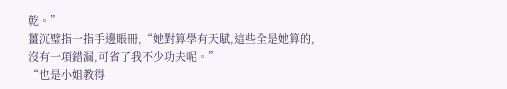乾。”
薑沉璧指一指手邊賬冊,“她對算學有天賦,這些全是她算的,沒有一項錯漏,可省了我不少功夫呢。”
“也是小姐教得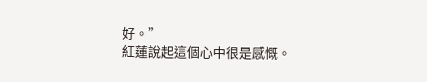好。”
紅蓮說起這個心中很是感慨。